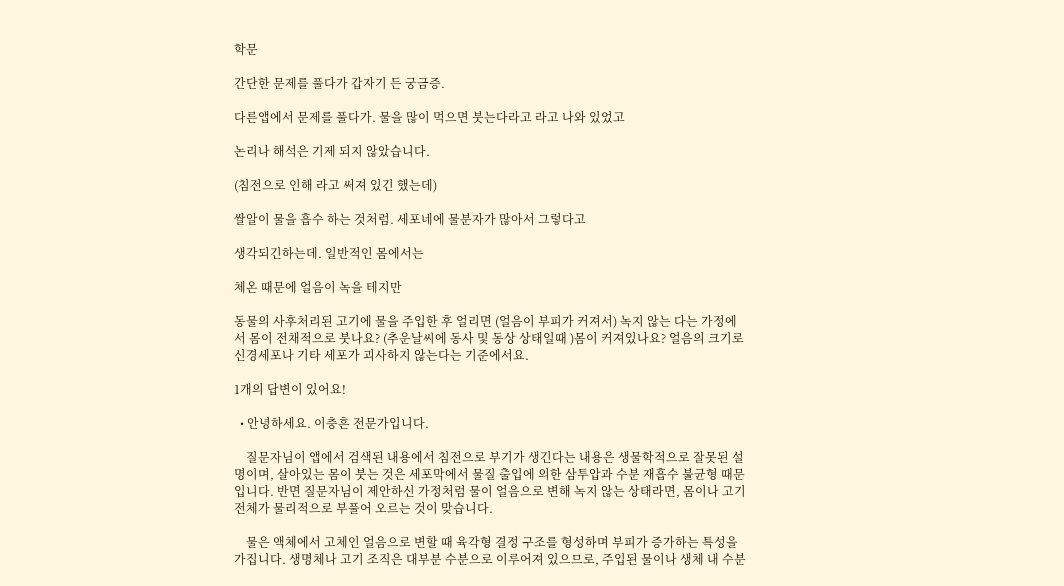학문

간단한 문제를 풀다가 갑자기 든 궁금증.

다른앱에서 문제를 풀다가. 물을 많이 먹으면 붓는다라고 라고 나와 있었고

논리나 해석은 기제 되지 않았습니다.

(침전으로 인해 라고 써져 있긴 했는데)

쌀알이 물을 흡수 하는 것처럼. 세포네에 물분자가 많아서 그렇다고

생각되긴하는데. 일반적인 몸에서는

체온 때문에 얼음이 녹을 테지만

동물의 사후처리된 고기에 물을 주입한 후 얼리면 (얼음이 부피가 커져서) 녹지 않는 다는 가정에서 몸이 전채적으로 붓나요? (추운날씨에 동사 및 동상 상태일때 )몸이 커져있나요? 얼음의 크기로 신경세포나 기타 세포가 괴사하지 않는다는 기준에서요.

1개의 답변이 있어요!

  • 안녕하세요. 이충흔 전문가입니다.

    질문자님이 앱에서 검색된 내용에서 침전으로 부기가 생긴다는 내용은 생물학적으로 잘못된 설명이며, 살아있는 몸이 붓는 것은 세포막에서 물질 출입에 의한 삼투압과 수분 재흡수 불균형 때문입니다. 반면 질문자님이 제안하신 가정처럼 물이 얼음으로 변해 녹지 않는 상태라면, 몸이나 고기 전체가 물리적으로 부풀어 오르는 것이 맞습니다.

    물은 액체에서 고체인 얼음으로 변할 때 육각형 결정 구조를 형성하며 부피가 증가하는 특성을 가집니다. 생명체나 고기 조직은 대부분 수분으로 이루어져 있으므로, 주입된 물이나 생체 내 수분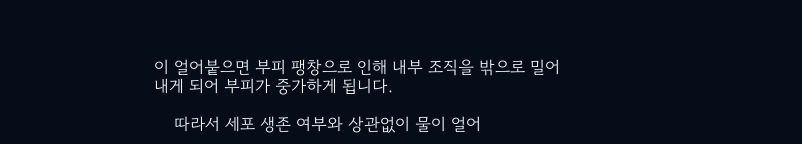이 얼어붙으면 부피 팽창으로 인해 내부 조직을 밖으로 밀어내게 되어 부피가 중가하게 됩니다.

    따라서 세포 생존 여부와 상관없이 물이 얼어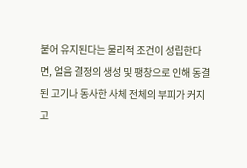붙어 유지된다는 물리적 조건이 성립한다면, 얼음 결정의 생성 및 팽창으로 인해 동결된 고기나 동사한 사체 전체의 부피가 커지고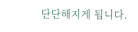단단해지게 됩니다.